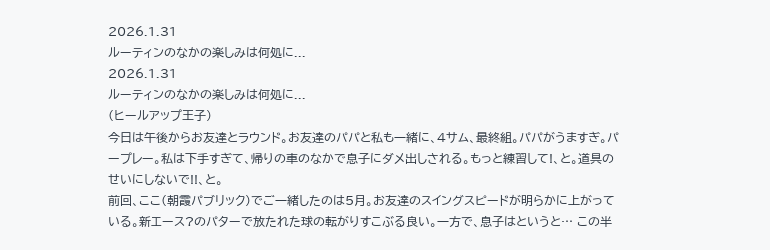2026.1.31
ルーティンのなかの楽しみは何処に...
2026.1.31
ルーティンのなかの楽しみは何処に...
(ヒールアップ王子)
今日は午後からお友達とラウンド。お友達のパパと私も一緒に、4サム、最終組。パパがうますぎ。パープレー。私は下手すぎて、帰りの車のなかで息子にダメ出しされる。もっと練習して!、と。道具のせいにしないで!!、と。
前回、ここ(朝霞パブリック)でご一緒したのは5月。お友達のスイングスピードが明らかに上がっている。新エース?のパターで放たれた球の転がりすこぶる良い。一方で、息子はというと… この半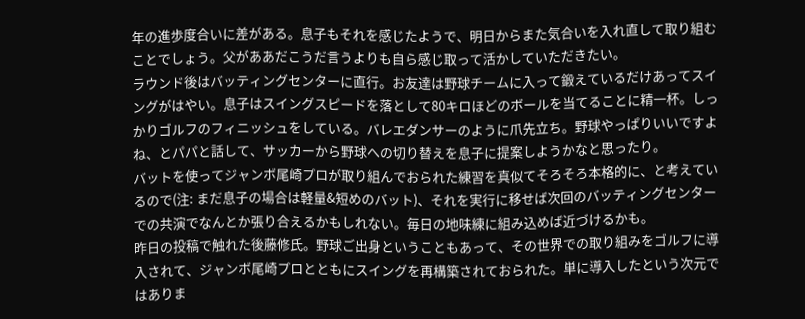年の進歩度合いに差がある。息子もそれを感じたようで、明日からまた気合いを入れ直して取り組むことでしょう。父がああだこうだ言うよりも自ら感じ取って活かしていただきたい。
ラウンド後はバッティングセンターに直行。お友達は野球チームに入って鍛えているだけあってスイングがはやい。息子はスイングスピードを落として80キロほどのボールを当てることに精一杯。しっかりゴルフのフィニッシュをしている。バレエダンサーのように爪先立ち。野球やっぱりいいですよね、とパパと話して、サッカーから野球への切り替えを息子に提案しようかなと思ったり。
バットを使ってジャンボ尾崎プロが取り組んでおられた練習を真似てそろそろ本格的に、と考えているので(注: まだ息子の場合は軽量&短めのバット)、それを実行に移せば次回のバッティングセンターでの共演でなんとか張り合えるかもしれない。毎日の地味練に組み込めば近づけるかも。
昨日の投稿で触れた後藤修氏。野球ご出身ということもあって、その世界での取り組みをゴルフに導入されて、ジャンボ尾崎プロとともにスイングを再構築されておられた。単に導入したという次元ではありま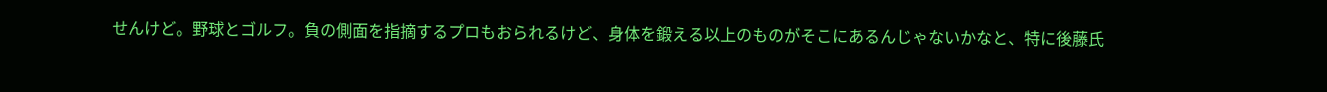せんけど。野球とゴルフ。負の側面を指摘するプロもおられるけど、身体を鍛える以上のものがそこにあるんじゃないかなと、特に後藤氏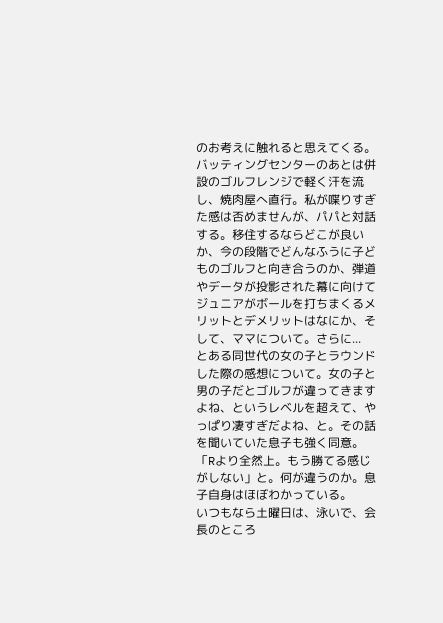のお考えに触れると思えてくる。
バッティングセンターのあとは併設のゴルフレンジで軽く汗を流し、焼肉屋へ直行。私が喋りすぎた感は否めませんが、パパと対話する。移住するならどこが良いか、今の段階でどんなふうに子どものゴルフと向き合うのか、弾道やデータが投影された幕に向けてジュニアがボールを打ちまくるメリットとデメリットはなにか、そして、ママについて。さらに...
とある同世代の女の子とラウンドした際の感想について。女の子と男の子だとゴルフが違ってきますよね、というレベルを超えて、やっぱり凄すぎだよね、と。その話を聞いていた息子も強く同意。「Rより全然上。もう勝てる感じがしない」と。何が違うのか。息子自身はほぼわかっている。
いつもなら土曜日は、泳いで、会長のところ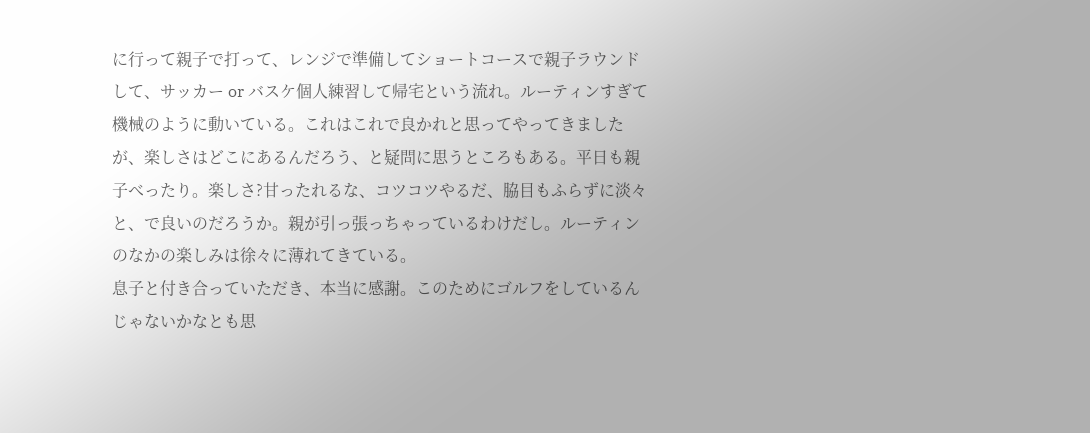に行って親子で打って、レンジで準備してショートコースで親子ラウンドして、サッカー or バスケ個人練習して帰宅という流れ。ルーティンすぎて機械のように動いている。これはこれで良かれと思ってやってきましたが、楽しさはどこにあるんだろう、と疑問に思うところもある。平日も親子べったり。楽しさ?甘ったれるな、コツコツやるだ、脇目もふらずに淡々と、で良いのだろうか。親が引っ張っちゃっているわけだし。ルーティンのなかの楽しみは徐々に薄れてきている。
息子と付き合っていただき、本当に感謝。このためにゴルフをしているんじゃないかなとも思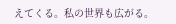えてくる。私の世界も広がる。